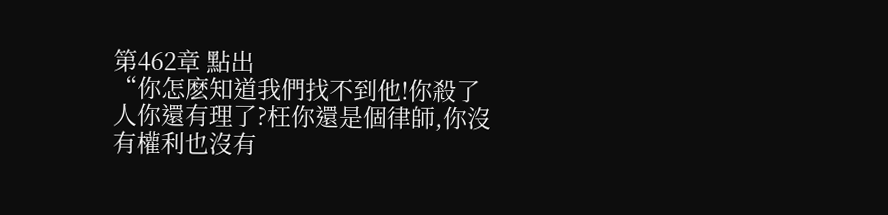第462章 點出
“你怎麽知道我們找不到他!你殺了人你還有理了?枉你還是個律師,你沒有權利也沒有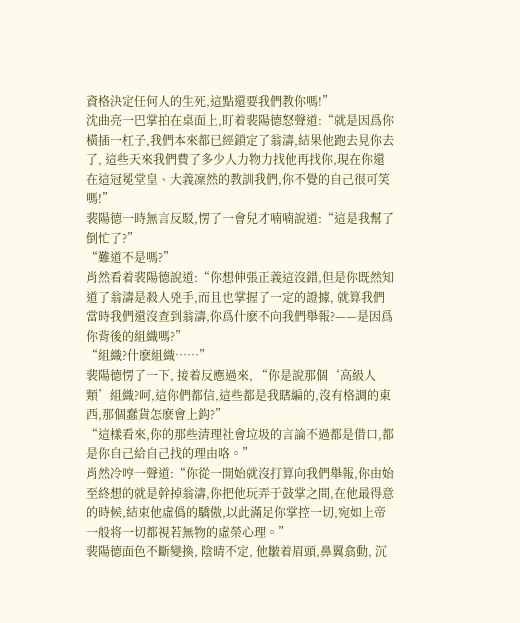資格決定任何人的生死,這點還要我們教你嗎!”
沈曲亮一巴掌拍在桌面上,盯着裴陽德怒聲道:“就是因爲你橫插一杠子,我們本來都已經鎖定了翁濤,結果他跑去見你去了, 這些天來我們費了多少人力物力找他再找你,現在你還在這冠冕堂皇、大義凜然的教訓我們,你不覺的自己很可笑嗎!”
裴陽德一時無言反駁,愣了一會兒才喃喃說道:“這是我幫了倒忙了?”
“難道不是嗎?”
肖然看着裴陽德說道:“你想伸張正義這沒錯,但是你既然知道了翁濤是殺人兇手,而且也掌握了一定的證據, 就算我們當時我們還沒查到翁濤,你爲什麽不向我們舉報?——是因爲你背後的組織嗎?”
“組織?什麽組織……”
裴陽德愣了一下, 接着反應過來, “你是說那個‘高級人類’組織?呵,這你們都信,這些都是我瞎編的,沒有格調的東西,那個蠢貨怎麽會上鈎?”
“這樣看來,你的那些清理社會垃圾的言論不過都是借口,都是你自己給自己找的理由咯。”
肖然冷哼一聲道:“你從一開始就沒打算向我們舉報,你由始至終想的就是幹掉翁濤,你把他玩弄于鼓掌之間,在他最得意的時候,結束他虛僞的驕傲,以此滿足你掌控一切,宛如上帝一般将一切都視若無物的虛榮心理。”
裴陽德面色不斷變換, 陰晴不定, 他皺着眉頭,鼻翼翕動, 沉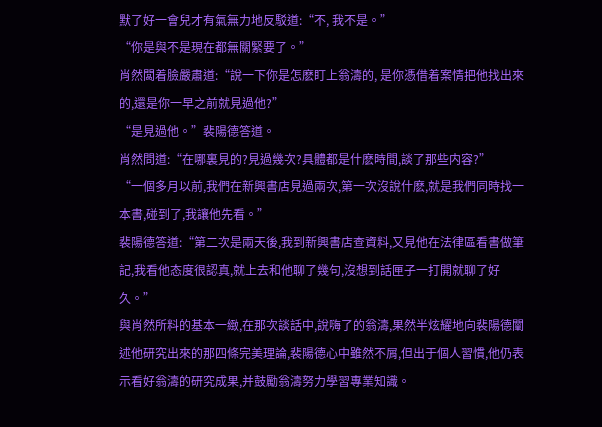默了好一會兒才有氣無力地反駁道:“不, 我不是。”
“你是與不是現在都無關緊要了。”
肖然闆着臉嚴肅道:“說一下你是怎麽盯上翁濤的, 是你憑借着案情把他找出來的,還是你一早之前就見過他?”
“是見過他。”裴陽德答道。
肖然問道:“在哪裏見的?見過幾次?具體都是什麽時間,談了那些内容?”
“一個多月以前,我們在新興書店見過兩次,第一次沒說什麽,就是我們同時找一本書,碰到了,我讓他先看。”
裴陽德答道:“第二次是兩天後,我到新興書店查資料,又見他在法律區看書做筆記,我看他态度很認真,就上去和他聊了幾句,沒想到話匣子一打開就聊了好久。”
與肖然所料的基本一緻,在那次談話中,說嗨了的翁濤,果然半炫耀地向裴陽德闡述他研究出來的那四條完美理論,裴陽德心中雖然不屑,但出于個人習慣,他仍表示看好翁濤的研究成果,并鼓勵翁濤努力學習專業知識。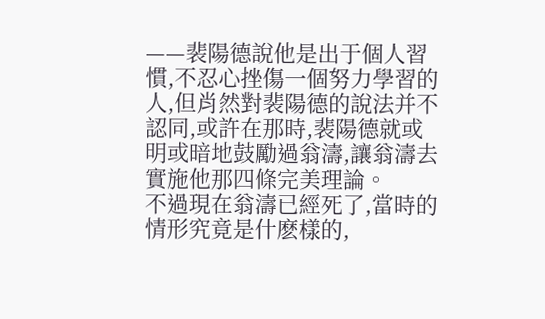——裴陽德說他是出于個人習慣,不忍心挫傷一個努力學習的人,但肖然對裴陽德的說法并不認同,或許在那時,裴陽德就或明或暗地鼓勵過翁濤,讓翁濤去實施他那四條完美理論。
不過現在翁濤已經死了,當時的情形究竟是什麽樣的,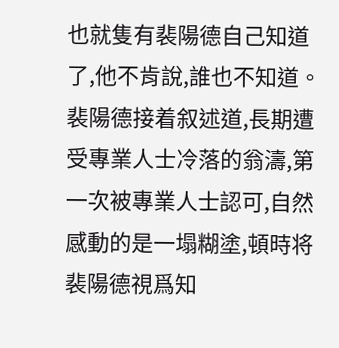也就隻有裴陽德自己知道了,他不肯說,誰也不知道。
裴陽德接着叙述道,長期遭受專業人士冷落的翁濤,第一次被專業人士認可,自然感動的是一塌糊塗,頓時将裴陽德視爲知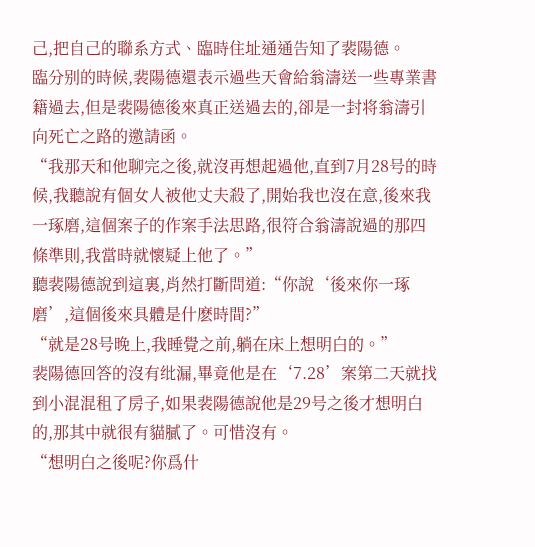己,把自己的聯系方式、臨時住址通通告知了裴陽德。
臨分别的時候,裴陽德還表示過些天會給翁濤送一些專業書籍過去,但是裴陽德後來真正送過去的,卻是一封将翁濤引向死亡之路的邀請函。
“我那天和他聊完之後,就沒再想起過他,直到7月28号的時候,我聽說有個女人被他丈夫殺了,開始我也沒在意,後來我一琢磨,這個案子的作案手法思路,很符合翁濤說過的那四條準則,我當時就懷疑上他了。”
聽裴陽德說到這裏,肖然打斷問道:“你說‘後來你一琢磨’,這個後來具體是什麽時間?”
“就是28号晚上,我睡覺之前,躺在床上想明白的。”
裴陽德回答的沒有纰漏,畢竟他是在‘7.28’案第二天就找到小混混租了房子,如果裴陽德說他是29号之後才想明白的,那其中就很有貓膩了。可惜沒有。
“想明白之後呢?你爲什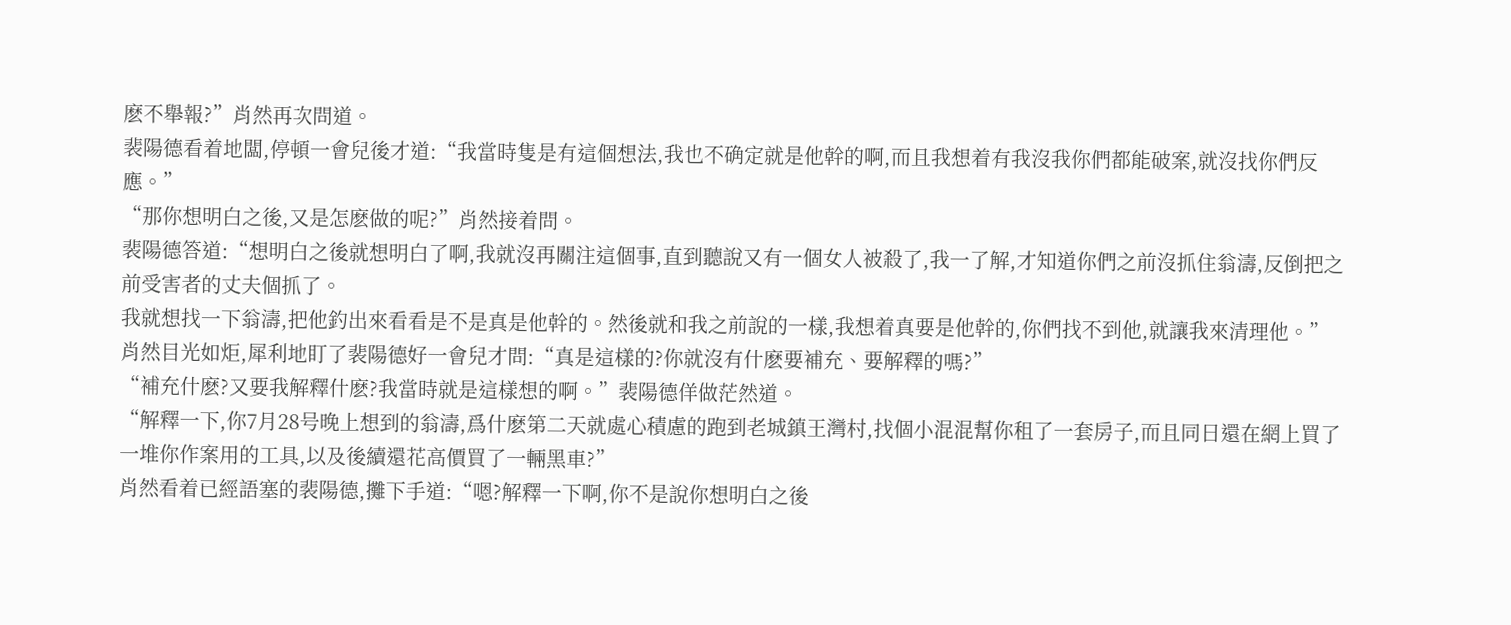麽不舉報?”肖然再次問道。
裴陽德看着地闆,停頓一會兒後才道:“我當時隻是有這個想法,我也不确定就是他幹的啊,而且我想着有我沒我你們都能破案,就沒找你們反應。”
“那你想明白之後,又是怎麽做的呢?”肖然接着問。
裴陽德答道:“想明白之後就想明白了啊,我就沒再關注這個事,直到聽說又有一個女人被殺了,我一了解,才知道你們之前沒抓住翁濤,反倒把之前受害者的丈夫個抓了。
我就想找一下翁濤,把他釣出來看看是不是真是他幹的。然後就和我之前說的一樣,我想着真要是他幹的,你們找不到他,就讓我來清理他。”
肖然目光如炬,犀利地盯了裴陽德好一會兒才問:“真是這樣的?你就沒有什麽要補充、要解釋的嗎?”
“補充什麽?又要我解釋什麽?我當時就是這樣想的啊。”裴陽德佯做茫然道。
“解釋一下,你7月28号晚上想到的翁濤,爲什麽第二天就處心積慮的跑到老城鎮王灣村,找個小混混幫你租了一套房子,而且同日還在網上買了一堆你作案用的工具,以及後續還花高價買了一輛黑車?”
肖然看着已經語塞的裴陽德,攤下手道:“嗯?解釋一下啊,你不是說你想明白之後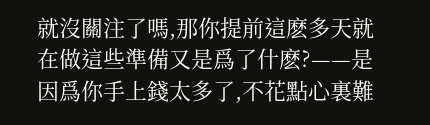就沒關注了嗎,那你提前這麽多天就在做這些準備又是爲了什麽?——是因爲你手上錢太多了,不花點心裏難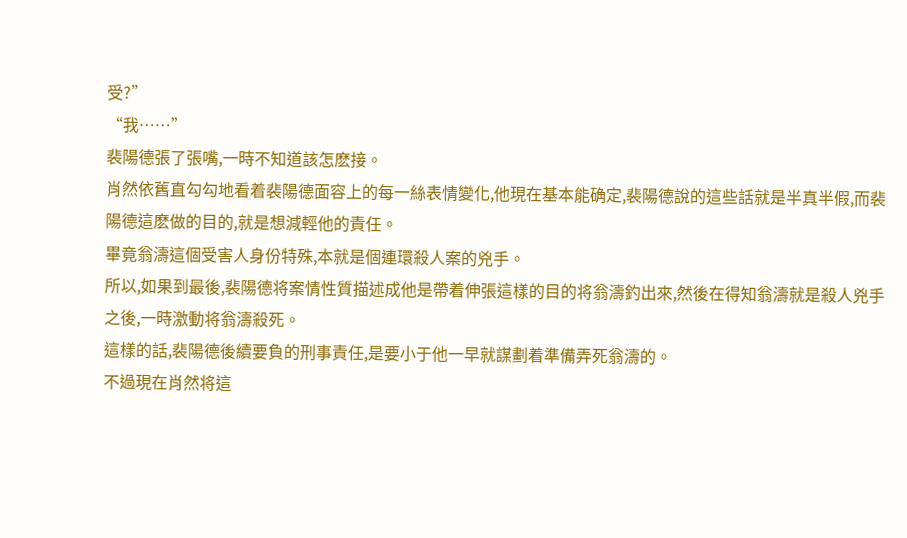受?”
“我……”
裴陽德張了張嘴,一時不知道該怎麽接。
肖然依舊直勾勾地看着裴陽德面容上的每一絲表情變化,他現在基本能确定,裴陽德說的這些話就是半真半假,而裴陽德這麽做的目的,就是想減輕他的責任。
畢竟翁濤這個受害人身份特殊,本就是個連環殺人案的兇手。
所以,如果到最後,裴陽德将案情性質描述成他是帶着伸張這樣的目的将翁濤釣出來,然後在得知翁濤就是殺人兇手之後,一時激動将翁濤殺死。
這樣的話,裴陽德後續要負的刑事責任,是要小于他一早就謀劃着準備弄死翁濤的。
不過現在肖然将這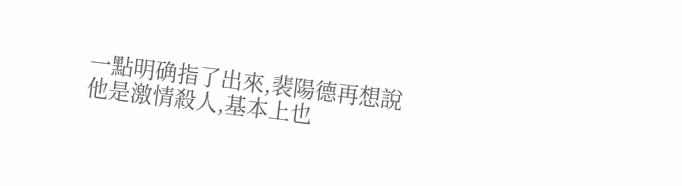一點明确指了出來,裴陽德再想說他是激情殺人,基本上也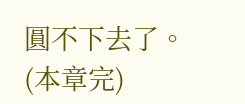圓不下去了。
(本章完)